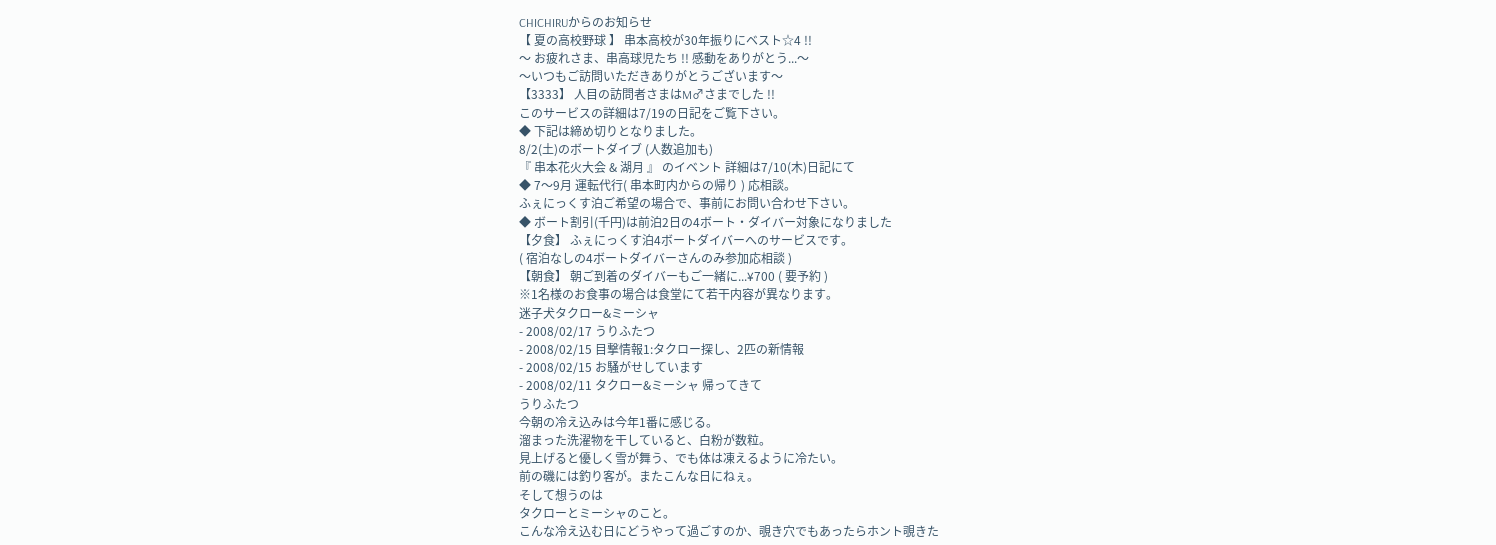CHICHIRUからのお知らせ
【 夏の高校野球 】 串本高校が30年振りにベスト☆4 !!
〜 お疲れさま、串高球児たち !! 感動をありがとう...〜
〜いつもご訪問いただきありがとうございます〜
【3333】 人目の訪問者さまはM♂さまでした !!
このサービスの詳細は7/19の日記をご覧下さい。
◆ 下記は締め切りとなりました。
8/2(土)のボートダイブ (人数追加も)
『 串本花火大会 & 湖月 』 のイベント 詳細は7/10(木)日記にて
◆ 7〜9月 運転代行( 串本町内からの帰り ) 応相談。
ふぇにっくす泊ご希望の場合で、事前にお問い合わせ下さい。
◆ ボート割引(千円)は前泊2日の4ボート・ダイバー対象になりました
【夕食】 ふぇにっくす泊4ボートダイバーへのサービスです。
( 宿泊なしの4ボートダイバーさんのみ参加応相談 )
【朝食】 朝ご到着のダイバーもご一緒に...¥700 ( 要予約 )
※1名様のお食事の場合は食堂にて若干内容が異なります。
迷子犬タクロー&ミーシャ
- 2008/02/17 うりふたつ
- 2008/02/15 目撃情報1:タクロー探し、2匹の新情報
- 2008/02/15 お騒がせしています
- 2008/02/11 タクロー&ミーシャ 帰ってきて
うりふたつ
今朝の冷え込みは今年1番に感じる。
溜まった洗濯物を干していると、白粉が数粒。
見上げると優しく雪が舞う、でも体は凍えるように冷たい。
前の磯には釣り客が。またこんな日にねぇ。
そして想うのは
タクローとミーシャのこと。
こんな冷え込む日にどうやって過ごすのか、覗き穴でもあったらホント覗きた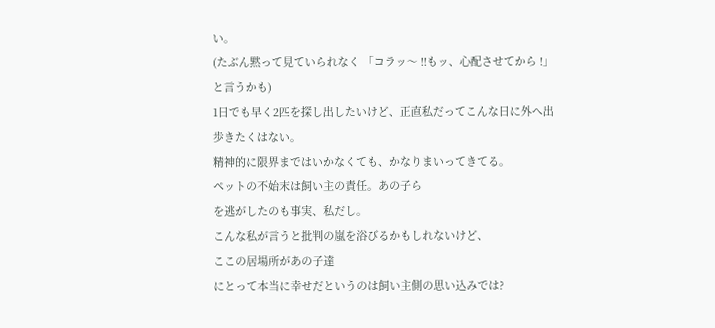い。
(たぶん黙って見ていられなく 「コラッ〜 !!もッ、心配させてから !」 と言うかも)
1日でも早く2匹を探し出したいけど、正直私だってこんな日に外へ出歩きたくはない。
精神的に限界まではいかなくても、かなりまいってきてる。
ペットの不始末は飼い主の責任。あの子ら
を逃がしたのも事実、私だし。
こんな私が言うと批判の嵐を浴びるかもしれないけど、
ここの居場所があの子達
にとって本当に幸せだというのは飼い主側の思い込みでは?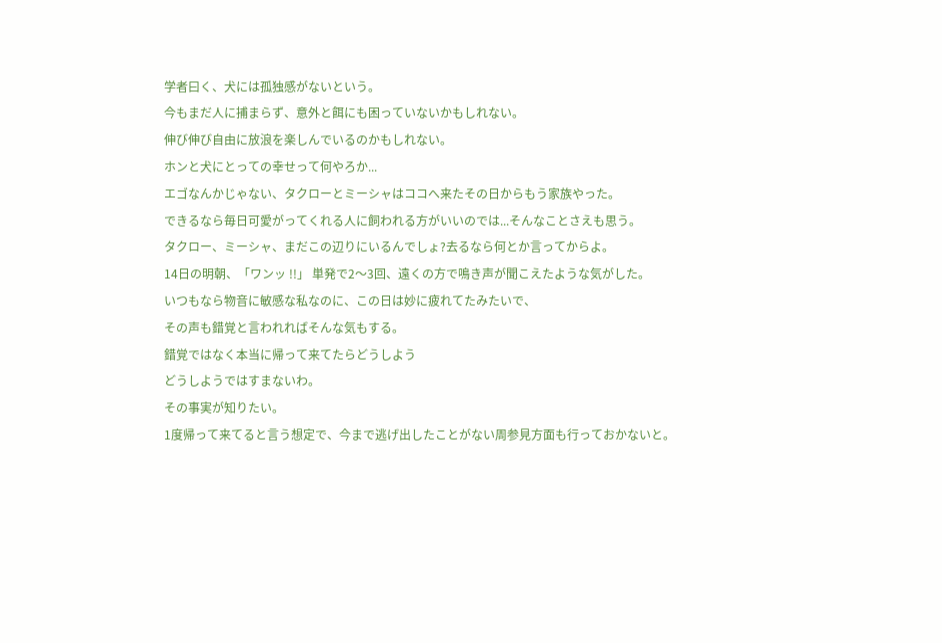学者曰く、犬には孤独感がないという。
今もまだ人に捕まらず、意外と餌にも困っていないかもしれない。
伸び伸び自由に放浪を楽しんでいるのかもしれない。
ホンと犬にとっての幸せって何やろか...
エゴなんかじゃない、タクローとミーシャはココへ来たその日からもう家族やった。
できるなら毎日可愛がってくれる人に飼われる方がいいのでは...そんなことさえも思う。
タクロー、ミーシャ、まだこの辺りにいるんでしょ?去るなら何とか言ってからよ。
14日の明朝、「ワンッ !!」 単発で2〜3回、遠くの方で鳴き声が聞こえたような気がした。
いつもなら物音に敏感な私なのに、この日は妙に疲れてたみたいで、
その声も錯覚と言われればそんな気もする。
錯覚ではなく本当に帰って来てたらどうしよう
どうしようではすまないわ。
その事実が知りたい。
1度帰って来てると言う想定で、今まで逃げ出したことがない周参見方面も行っておかないと。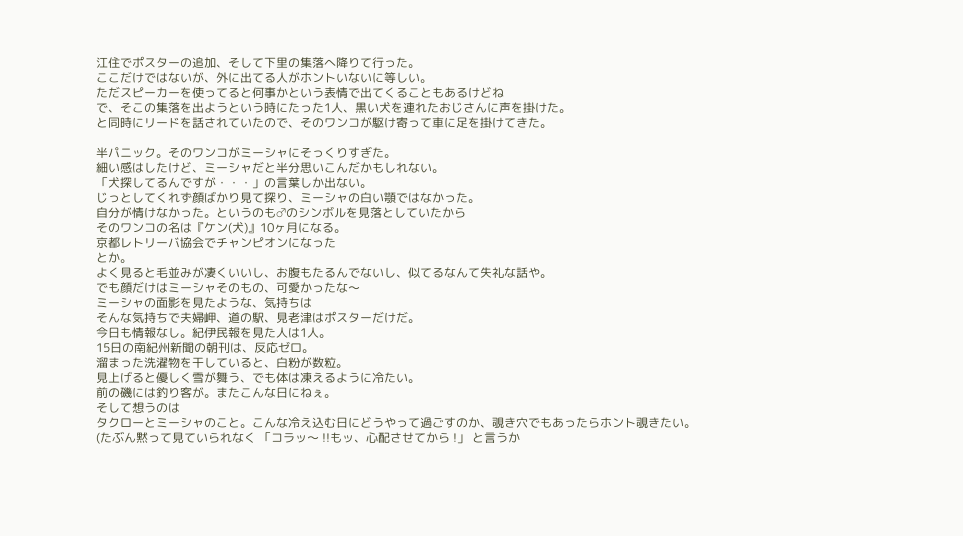江住でポスターの追加、そして下里の集落へ降りて行った。
ここだけではないが、外に出てる人がホントいないに等しい。
ただスピーカーを使ってると何事かという表情で出てくることもあるけどね
で、そこの集落を出ようという時にたった1人、黒い犬を連れたおじさんに声を掛けた。
と同時にリードを話されていたので、そのワンコが駆け寄って車に足を掛けてきた。

半パニック。そのワンコがミーシャにそっくりすぎた。
細い感はしたけど、ミーシャだと半分思いこんだかもしれない。
「犬探してるんですが・・・」の言葉しか出ない。
じっとしてくれず顔ばかり見て探り、ミーシャの白い顎ではなかった。
自分が情けなかった。というのも♂のシンボルを見落としていたから
そのワンコの名は『ケン(犬)』10ヶ月になる。
京都レトリーバ協会でチャンピオンになった
とか。
よく見ると毛並みが凄くいいし、お腹もたるんでないし、似てるなんて失礼な話や。
でも顔だけはミーシャそのもの、可愛かったな〜
ミーシャの面影を見たような、気持ちは
そんな気持ちで夫婦岬、道の駅、見老津はポスターだけだ。
今日も情報なし。紀伊民報を見た人は1人。
15日の南紀州新聞の朝刊は、反応ゼロ。
溜まった洗濯物を干していると、白粉が数粒。
見上げると優しく雪が舞う、でも体は凍えるように冷たい。
前の磯には釣り客が。またこんな日にねぇ。
そして想うのは
タクローとミーシャのこと。こんな冷え込む日にどうやって過ごすのか、覗き穴でもあったらホント覗きたい。
(たぶん黙って見ていられなく 「コラッ〜 !!もッ、心配させてから !」 と言うか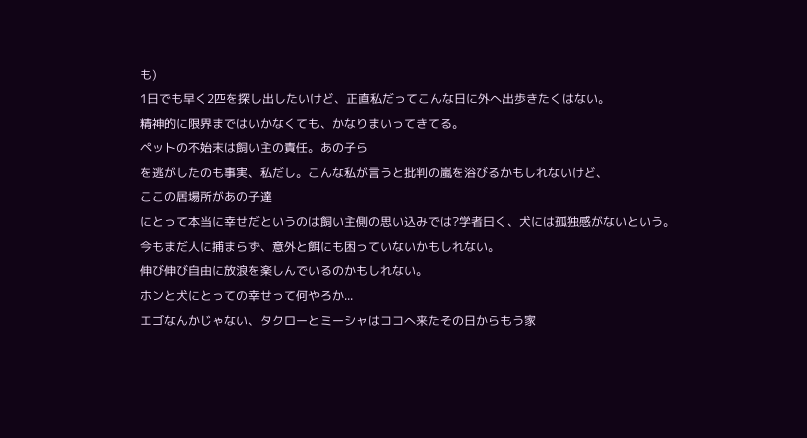も)
1日でも早く2匹を探し出したいけど、正直私だってこんな日に外へ出歩きたくはない。
精神的に限界まではいかなくても、かなりまいってきてる。
ペットの不始末は飼い主の責任。あの子ら
を逃がしたのも事実、私だし。こんな私が言うと批判の嵐を浴びるかもしれないけど、
ここの居場所があの子達
にとって本当に幸せだというのは飼い主側の思い込みでは?学者曰く、犬には孤独感がないという。
今もまだ人に捕まらず、意外と餌にも困っていないかもしれない。
伸び伸び自由に放浪を楽しんでいるのかもしれない。
ホンと犬にとっての幸せって何やろか...
エゴなんかじゃない、タクローとミーシャはココへ来たその日からもう家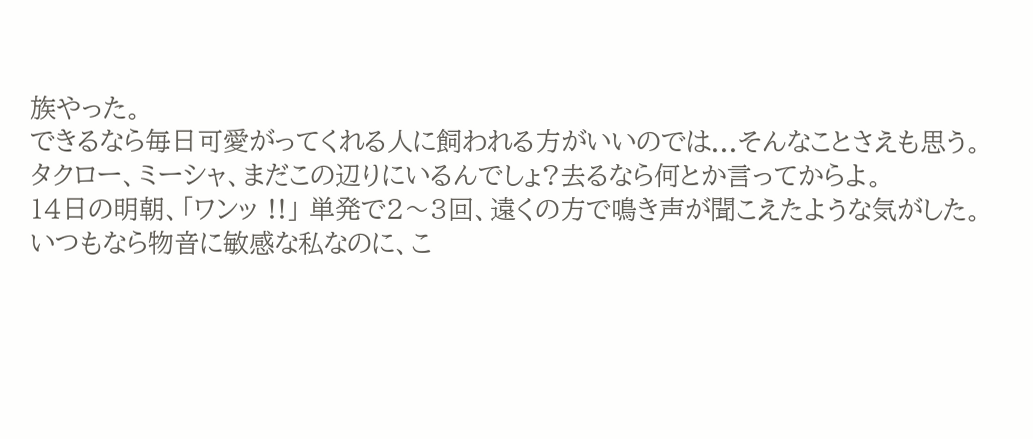族やった。
できるなら毎日可愛がってくれる人に飼われる方がいいのでは...そんなことさえも思う。
タクロー、ミーシャ、まだこの辺りにいるんでしょ?去るなら何とか言ってからよ。
14日の明朝、「ワンッ !!」 単発で2〜3回、遠くの方で鳴き声が聞こえたような気がした。
いつもなら物音に敏感な私なのに、こ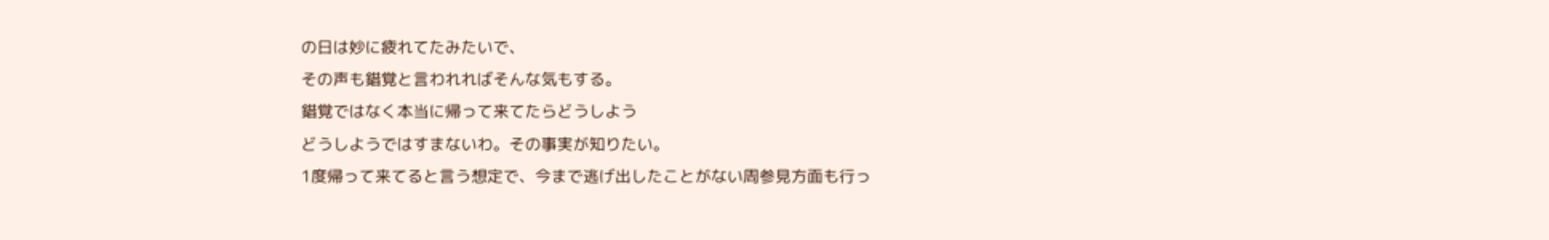の日は妙に疲れてたみたいで、
その声も錯覚と言われればそんな気もする。
錯覚ではなく本当に帰って来てたらどうしよう
どうしようではすまないわ。その事実が知りたい。
1度帰って来てると言う想定で、今まで逃げ出したことがない周参見方面も行っ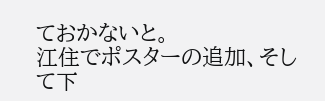ておかないと。
江住でポスターの追加、そして下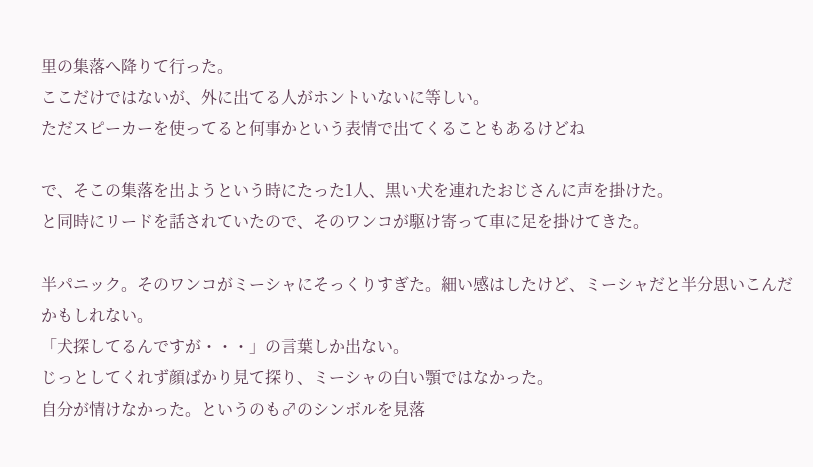里の集落へ降りて行った。
ここだけではないが、外に出てる人がホントいないに等しい。
ただスピーカーを使ってると何事かという表情で出てくることもあるけどね

で、そこの集落を出ようという時にたった1人、黒い犬を連れたおじさんに声を掛けた。
と同時にリードを話されていたので、そのワンコが駆け寄って車に足を掛けてきた。

半パニック。そのワンコがミーシャにそっくりすぎた。細い感はしたけど、ミーシャだと半分思いこんだかもしれない。
「犬探してるんですが・・・」の言葉しか出ない。
じっとしてくれず顔ばかり見て探り、ミーシャの白い顎ではなかった。
自分が情けなかった。というのも♂のシンボルを見落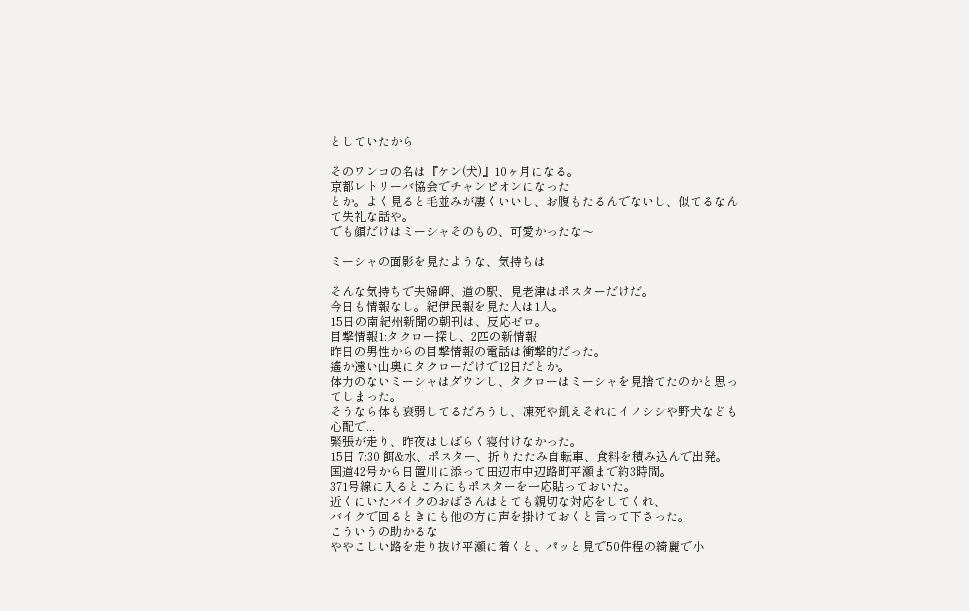としていたから

そのワンコの名は『ケン(犬)』10ヶ月になる。
京都レトリーバ協会でチャンピオンになった
とか。よく見ると毛並みが凄くいいし、お腹もたるんでないし、似てるなんて失礼な話や。
でも顔だけはミーシャそのもの、可愛かったな〜

ミーシャの面影を見たような、気持ちは

そんな気持ちで夫婦岬、道の駅、見老津はポスターだけだ。
今日も情報なし。紀伊民報を見た人は1人。
15日の南紀州新聞の朝刊は、反応ゼロ。
目撃情報1:タクロー探し、2匹の新情報
昨日の男性からの目撃情報の電話は衝撃的だった。
遙か遠い山奥にタクローだけで12日だとか。
体力のないミーシャはダウンし、タクローはミーシャを見捨てたのかと思ってしまった。
そうなら体も衰弱してるだろうし、凍死や飢えそれにイノシシや野犬なども心配で...
緊張が走り、昨夜はしばらく寝付けなかった。
15日 7:30 餌&水、ポスター、折りたたみ自転車、食料を積み込んで出発。
国道42号から日置川に添って田辺市中辺路町平瀬まで約3時間。
371号線に入るところにもポスターを一応貼っておいた。
近くにいたバイクのおばさんはとても親切な対応をしてくれ、
バイクで回るときにも他の方に声を掛けておくと言って下さった。
こういうの助かるな
ややこしい路を走り抜け平瀬に着くと、パッと見で50件程の綺麗で小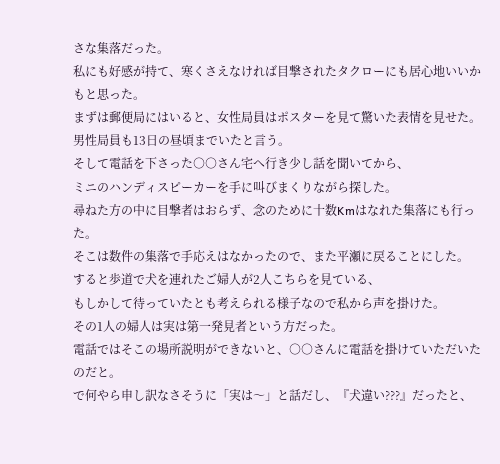さな集落だった。
私にも好感が持て、寒くさえなければ目撃されたタクローにも居心地いいかもと思った。
まずは郵便局にはいると、女性局員はポスターを見て驚いた表情を見せた。
男性局員も13日の昼頃までいたと言う。
そして電話を下さった○○さん宅へ行き少し話を聞いてから、
ミニのハンディスピーカーを手に叫びまくりながら探した。
尋ねた方の中に目撃者はおらず、念のために十数Kmはなれた集落にも行った。
そこは数件の集落で手応えはなかったので、また平瀬に戻ることにした。
すると歩道で犬を連れたご婦人が2人こちらを見ている、
もしかして待っていたとも考えられる様子なので私から声を掛けた。
その1人の婦人は実は第一発見者という方だった。
電話ではそこの場所説明ができないと、○○さんに電話を掛けていただいたのだと。
で何やら申し訳なさそうに「実は〜」と話だし、『犬違い???』だったと、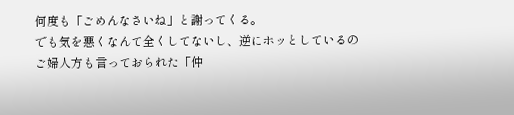何度も「ごめんなさいね」と謝ってくる。
でも気を悪くなんて全くしてないし、逆にホッとしているの
ご婦人方も言っておられた「仲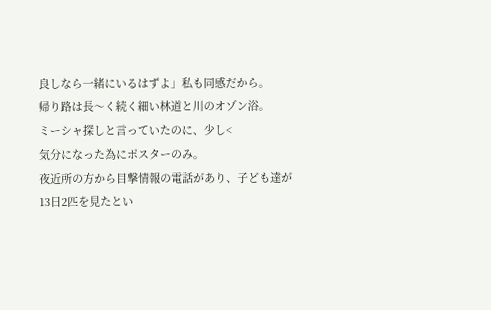良しなら一緒にいるはずよ」私も同感だから。
帰り路は長〜く続く細い林道と川のオゾン浴。
ミーシャ探しと言っていたのに、少し<
気分になった為にポスターのみ。
夜近所の方から目撃情報の電話があり、子ども達が13日2匹を見たとい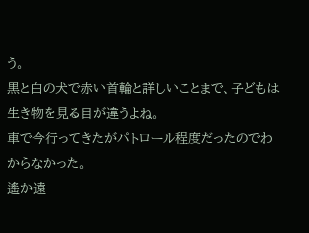う。
黒と白の犬で赤い首輪と詳しいことまで、子どもは生き物を見る目が違うよね。
車で今行ってきたがパトロール程度だったのでわからなかった。
遙か遠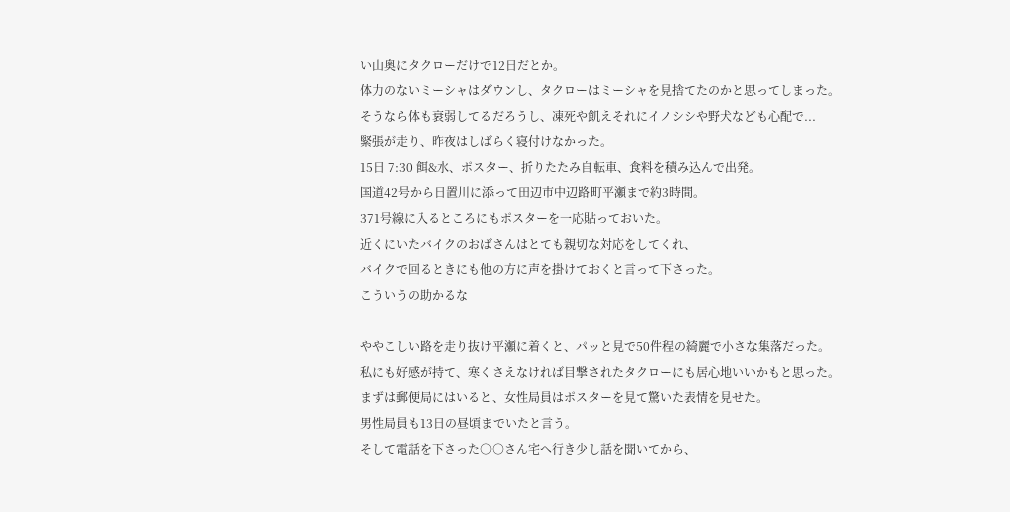い山奥にタクローだけで12日だとか。
体力のないミーシャはダウンし、タクローはミーシャを見捨てたのかと思ってしまった。
そうなら体も衰弱してるだろうし、凍死や飢えそれにイノシシや野犬なども心配で...
緊張が走り、昨夜はしばらく寝付けなかった。
15日 7:30 餌&水、ポスター、折りたたみ自転車、食料を積み込んで出発。
国道42号から日置川に添って田辺市中辺路町平瀬まで約3時間。
371号線に入るところにもポスターを一応貼っておいた。
近くにいたバイクのおばさんはとても親切な対応をしてくれ、
バイクで回るときにも他の方に声を掛けておくと言って下さった。
こういうの助かるな

ややこしい路を走り抜け平瀬に着くと、パッと見で50件程の綺麗で小さな集落だった。
私にも好感が持て、寒くさえなければ目撃されたタクローにも居心地いいかもと思った。
まずは郵便局にはいると、女性局員はポスターを見て驚いた表情を見せた。
男性局員も13日の昼頃までいたと言う。
そして電話を下さった○○さん宅へ行き少し話を聞いてから、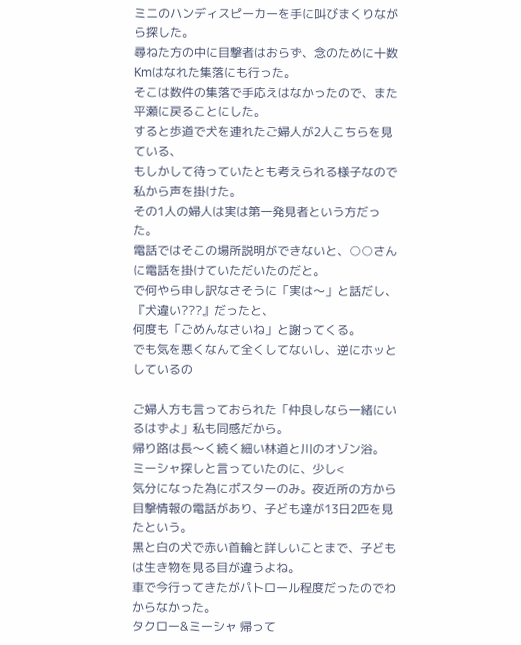ミニのハンディスピーカーを手に叫びまくりながら探した。
尋ねた方の中に目撃者はおらず、念のために十数Kmはなれた集落にも行った。
そこは数件の集落で手応えはなかったので、また平瀬に戻ることにした。
すると歩道で犬を連れたご婦人が2人こちらを見ている、
もしかして待っていたとも考えられる様子なので私から声を掛けた。
その1人の婦人は実は第一発見者という方だった。
電話ではそこの場所説明ができないと、○○さんに電話を掛けていただいたのだと。
で何やら申し訳なさそうに「実は〜」と話だし、『犬違い???』だったと、
何度も「ごめんなさいね」と謝ってくる。
でも気を悪くなんて全くしてないし、逆にホッとしているの

ご婦人方も言っておられた「仲良しなら一緒にいるはずよ」私も同感だから。
帰り路は長〜く続く細い林道と川のオゾン浴。
ミーシャ探しと言っていたのに、少し<
気分になった為にポスターのみ。夜近所の方から目撃情報の電話があり、子ども達が13日2匹を見たという。
黒と白の犬で赤い首輪と詳しいことまで、子どもは生き物を見る目が違うよね。
車で今行ってきたがパトロール程度だったのでわからなかった。
タクロー&ミーシャ 帰って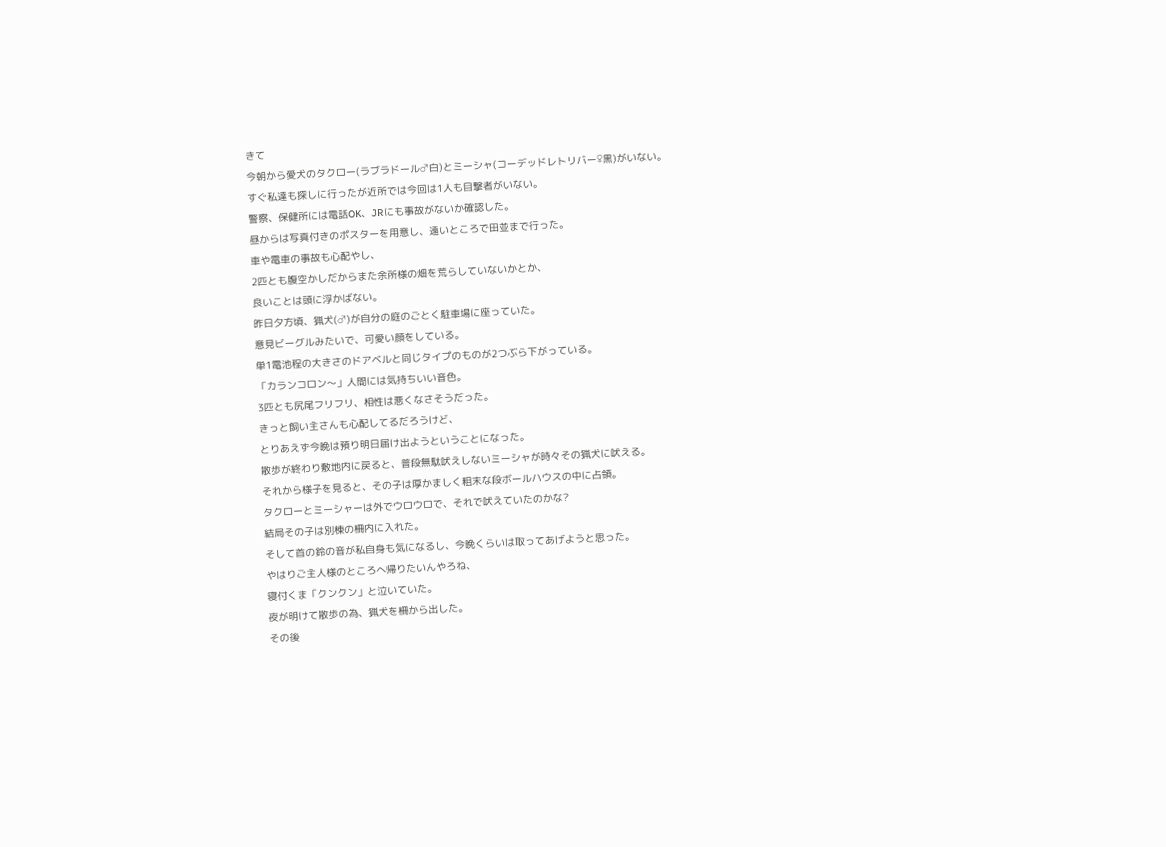きて
今朝から愛犬のタクロー(ラブラドール♂白)とミーシャ(コーデッドレトリバー♀黒)がいない。
すぐ私達も探しに行ったが近所では今回は1人も目撃者がいない。
警察、保健所には電話OK、JRにも事故がないか確認した。
昼からは写真付きのポスターを用意し、遠いところで田並まで行った。
車や電車の事故も心配やし、
2匹とも腹空かしだからまた余所様の畑を荒らしていないかとか、
良いことは頭に浮かばない。
昨日夕方頃、猟犬(♂)が自分の庭のごとく駐車場に座っていた。
意見ビーグルみたいで、可愛い顔をしている。
単1電池程の大きさのドアベルと同じタイプのものが2つぶら下がっている。
「カランコロン〜」人間には気持ちいい音色。
3匹とも尻尾フリフリ、相性は悪くなさそうだった。
きっと飼い主さんも心配してるだろうけど、
とりあえず今晩は預り明日届け出ようということになった。
散歩が終わり敷地内に戻ると、普段無駄吠えしないミーシャが時々その猟犬に吠える。
それから様子を見ると、その子は厚かましく粗末な段ボールハウスの中に占領。
タクローとミーシャーは外でウロウロで、それで吠えていたのかな?
結局その子は別棟の柵内に入れた。
そして首の鈴の音が私自身も気になるし、今晩くらいは取ってあげようと思った。
やはりご主人様のところへ帰りたいんやろね、
寝付くま「クンクン」と泣いていた。
夜が明けて散歩の為、猟犬を柵から出した。
その後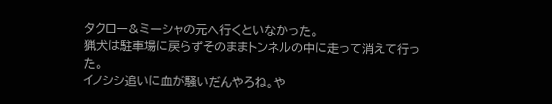タクロー&ミーシャの元へ行くといなかった。
猟犬は駐車場に戻らずそのままトンネルの中に走って消えて行った。
イノシシ追いに血が騒いだんやろね。や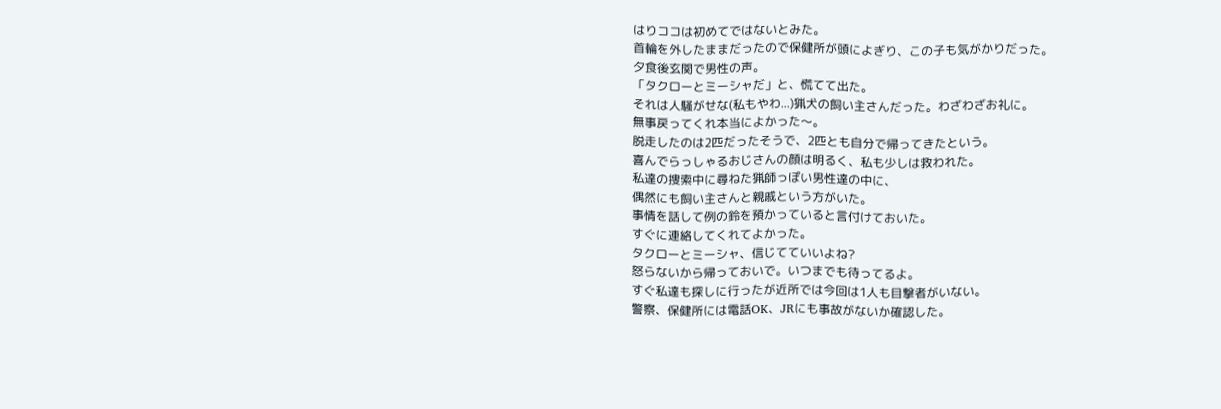はりココは初めてではないとみた。
首輪を外したままだったので保健所が頭によぎり、この子も気がかりだった。
夕食後玄関で男性の声。
「タクローとミーシャだ」と、慌てて出た。
それは人騒がせな(私もやわ...)猟犬の飼い主さんだった。わざわざお礼に。
無事戻ってくれ本当によかった〜。
脱走したのは2匹だったそうで、2匹とも自分で帰ってきたという。
喜んでらっしゃるおじさんの顔は明るく、私も少しは救われた。
私達の捜索中に尋ねた猟師っぽい男性達の中に、
偶然にも飼い主さんと親戚という方がいた。
事情を話して例の鈴を預かっていると言付けておいた。
すぐに連絡してくれてよかった。
タクローとミーシャ、信じてていいよね?
怒らないから帰っておいで。いつまでも待ってるよ。
すぐ私達も探しに行ったが近所では今回は1人も目撃者がいない。
警察、保健所には電話OK、JRにも事故がないか確認した。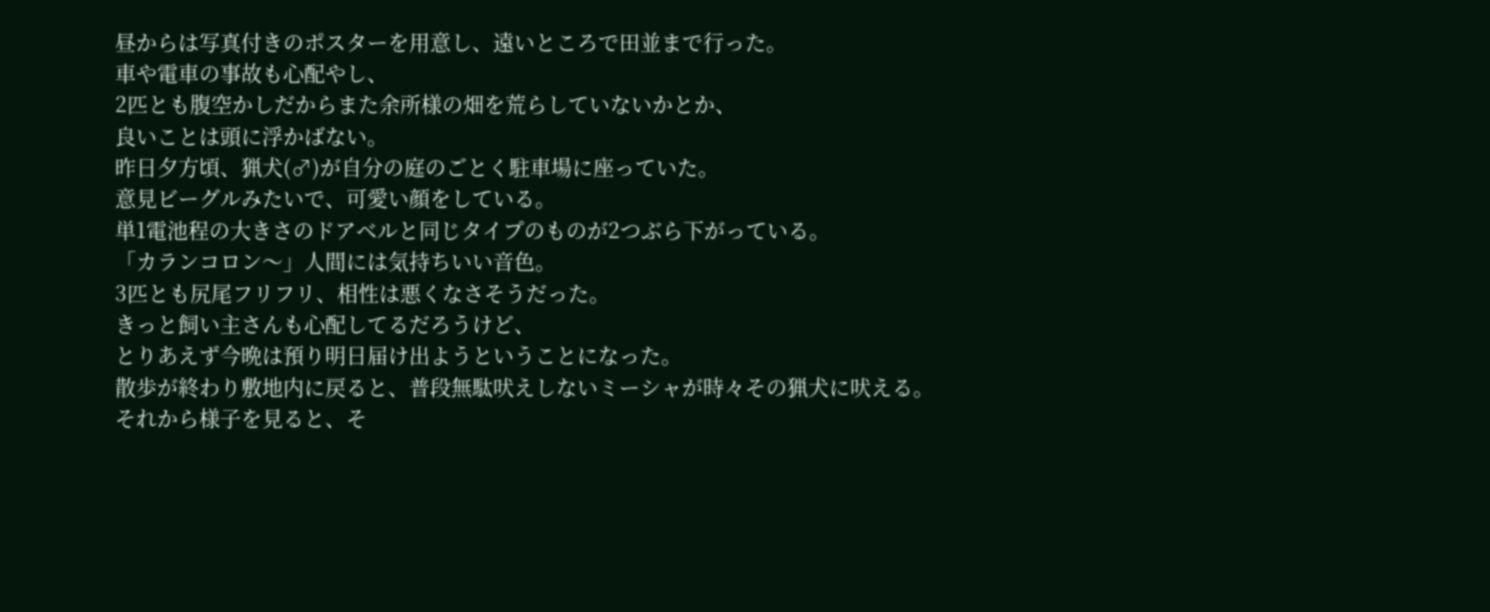昼からは写真付きのポスターを用意し、遠いところで田並まで行った。
車や電車の事故も心配やし、
2匹とも腹空かしだからまた余所様の畑を荒らしていないかとか、
良いことは頭に浮かばない。
昨日夕方頃、猟犬(♂)が自分の庭のごとく駐車場に座っていた。
意見ビーグルみたいで、可愛い顔をしている。
単1電池程の大きさのドアベルと同じタイプのものが2つぶら下がっている。
「カランコロン〜」人間には気持ちいい音色。
3匹とも尻尾フリフリ、相性は悪くなさそうだった。
きっと飼い主さんも心配してるだろうけど、
とりあえず今晩は預り明日届け出ようということになった。
散歩が終わり敷地内に戻ると、普段無駄吠えしないミーシャが時々その猟犬に吠える。
それから様子を見ると、そ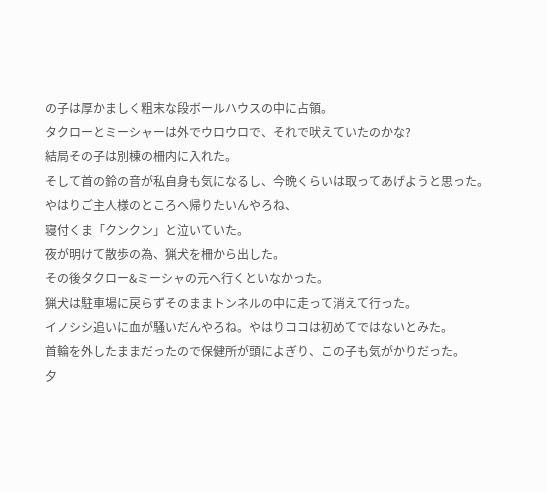の子は厚かましく粗末な段ボールハウスの中に占領。
タクローとミーシャーは外でウロウロで、それで吠えていたのかな?
結局その子は別棟の柵内に入れた。
そして首の鈴の音が私自身も気になるし、今晩くらいは取ってあげようと思った。
やはりご主人様のところへ帰りたいんやろね、
寝付くま「クンクン」と泣いていた。
夜が明けて散歩の為、猟犬を柵から出した。
その後タクロー&ミーシャの元へ行くといなかった。
猟犬は駐車場に戻らずそのままトンネルの中に走って消えて行った。
イノシシ追いに血が騒いだんやろね。やはりココは初めてではないとみた。
首輪を外したままだったので保健所が頭によぎり、この子も気がかりだった。
夕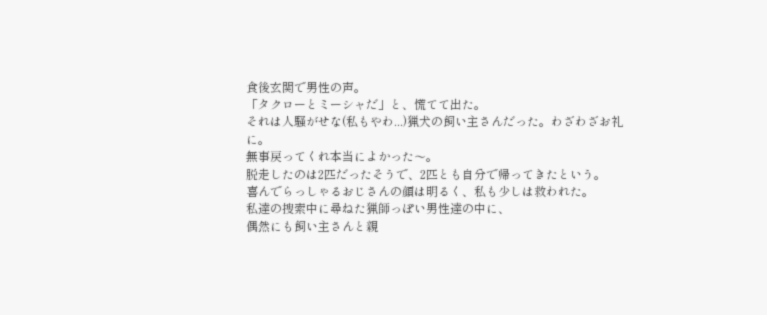食後玄関で男性の声。
「タクローとミーシャだ」と、慌てて出た。
それは人騒がせな(私もやわ...)猟犬の飼い主さんだった。わざわざお礼に。
無事戻ってくれ本当によかった〜。
脱走したのは2匹だったそうで、2匹とも自分で帰ってきたという。
喜んでらっしゃるおじさんの顔は明るく、私も少しは救われた。
私達の捜索中に尋ねた猟師っぽい男性達の中に、
偶然にも飼い主さんと親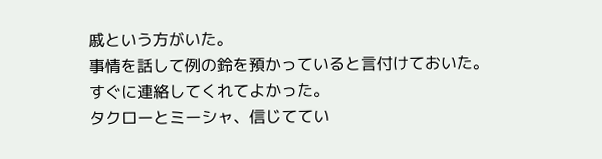戚という方がいた。
事情を話して例の鈴を預かっていると言付けておいた。
すぐに連絡してくれてよかった。
タクローとミーシャ、信じててい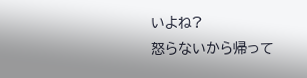いよね?
怒らないから帰って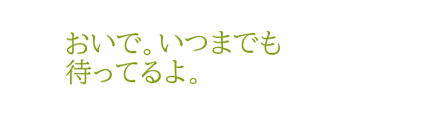おいで。いつまでも待ってるよ。